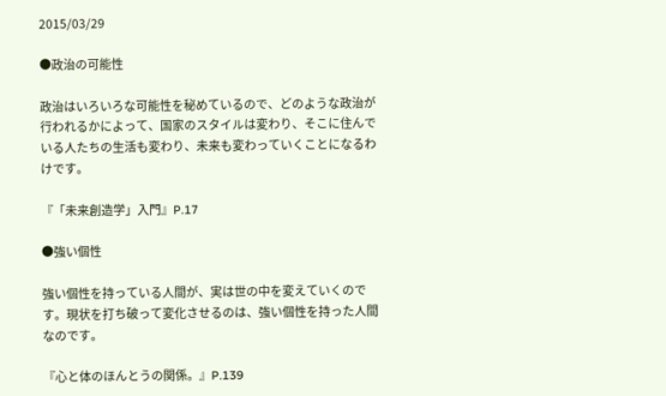2015/03/29

●政治の可能性

政治はいろいろな可能性を秘めているので、どのような政治が行われるかによって、国家のスタイルは変わり、そこに住んでいる人たちの生活も変わり、未来も変わっていくことになるわけです。

『「未来創造学」入門』P.17

●強い個性

強い個性を持っている人間が、実は世の中を変えていくのです。現状を打ち破って変化させるのは、強い個性を持った人間なのです。

『心と体のほんとうの関係。』P.139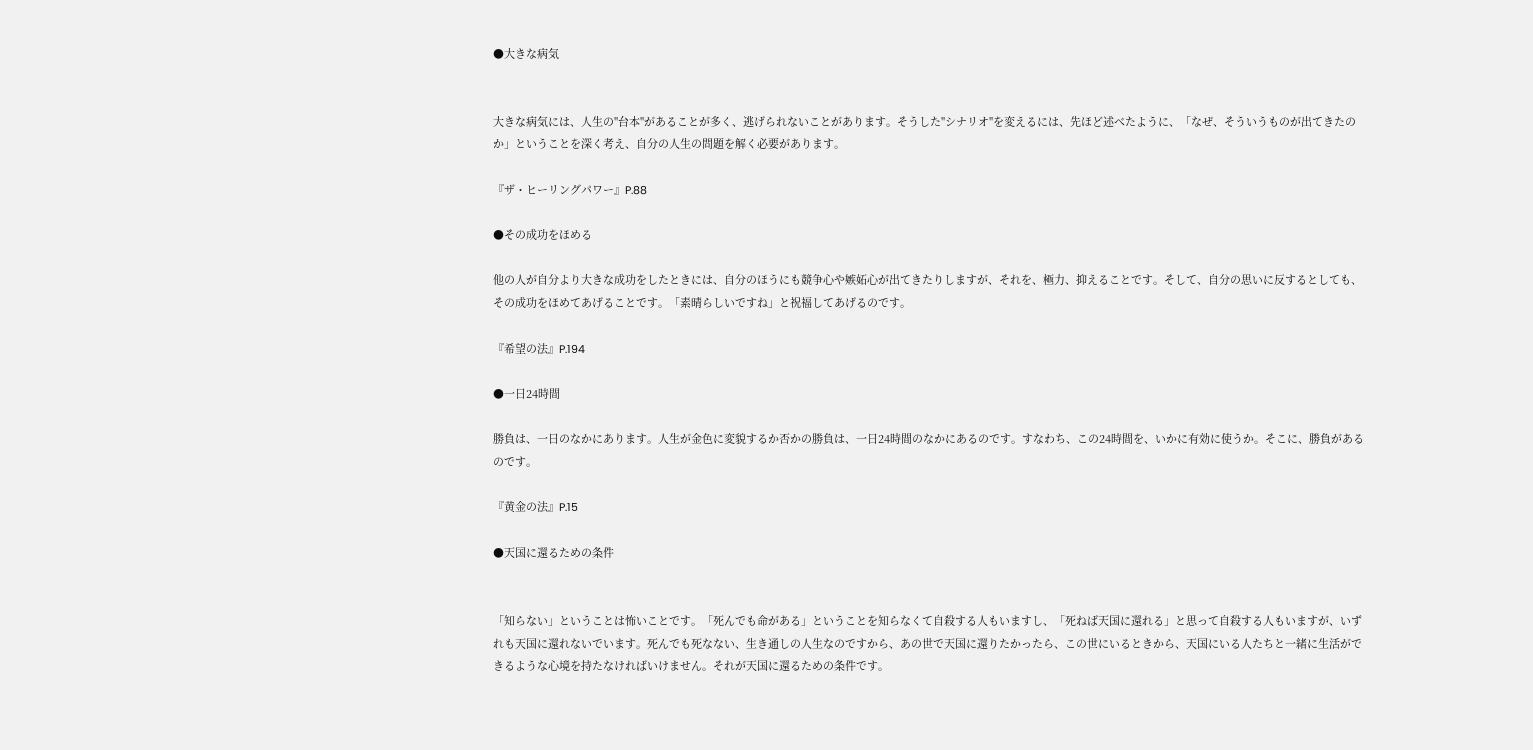●大きな病気


大きな病気には、人生の"台本"があることが多く、逃げられないことがあります。そうした"シナリオ"を変えるには、先ほど述べたように、「なぜ、そういうものが出てきたのか」ということを深く考え、自分の人生の問題を解く必要があります。

『ザ・ヒーリングパワー』P.88

●その成功をほめる

他の人が自分より大きな成功をしたときには、自分のほうにも競争心や嫉妬心が出てきたりしますが、それを、極力、抑えることです。そして、自分の思いに反するとしても、その成功をほめてあげることです。「素晴らしいですね」と祝福してあげるのです。

『希望の法』P.194

●一日24時間

勝負は、一日のなかにあります。人生が金色に変貌するか否かの勝負は、一日24時間のなかにあるのです。すなわち、この24時間を、いかに有効に使うか。そこに、勝負があるのです。

『黄金の法』P.15

●天国に還るための条件


「知らない」ということは怖いことです。「死んでも命がある」ということを知らなくて自殺する人もいますし、「死ねば天国に還れる」と思って自殺する人もいますが、いずれも天国に還れないでいます。死んでも死なない、生き通しの人生なのですから、あの世で天国に還りたかったら、この世にいるときから、天国にいる人たちと一緒に生活ができるような心境を持たなければいけません。それが天国に還るための条件です。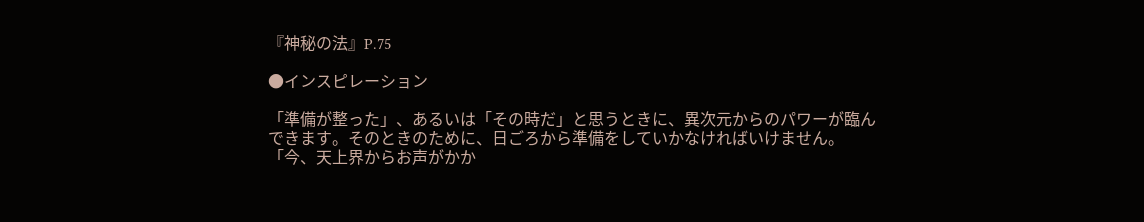『神秘の法』P.75

●インスピレーション

「準備が整った」、あるいは「その時だ」と思うときに、異次元からのパワーが臨んできます。そのときのために、日ごろから準備をしていかなければいけません。「今、天上界からお声がかか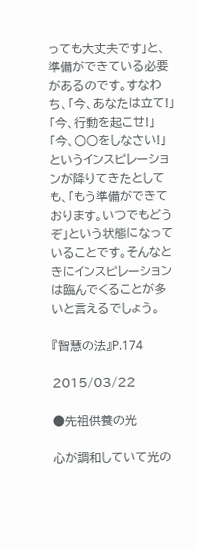っても大丈夫です」と、準備ができている必要があるのです。すなわち、「今、あなたは立て!」「今、行動を起こせ!」「今、○○をしなさい!」というインスピレーションが降りてきたとしても、「もう準備ができております。いつでもどうぞ」という状態になっていることです。そんなときにインスピレーションは臨んでくることが多いと言えるでしょう。

『智慧の法』P.174

2015/03/22

●先祖供養の光

心が調和していて光の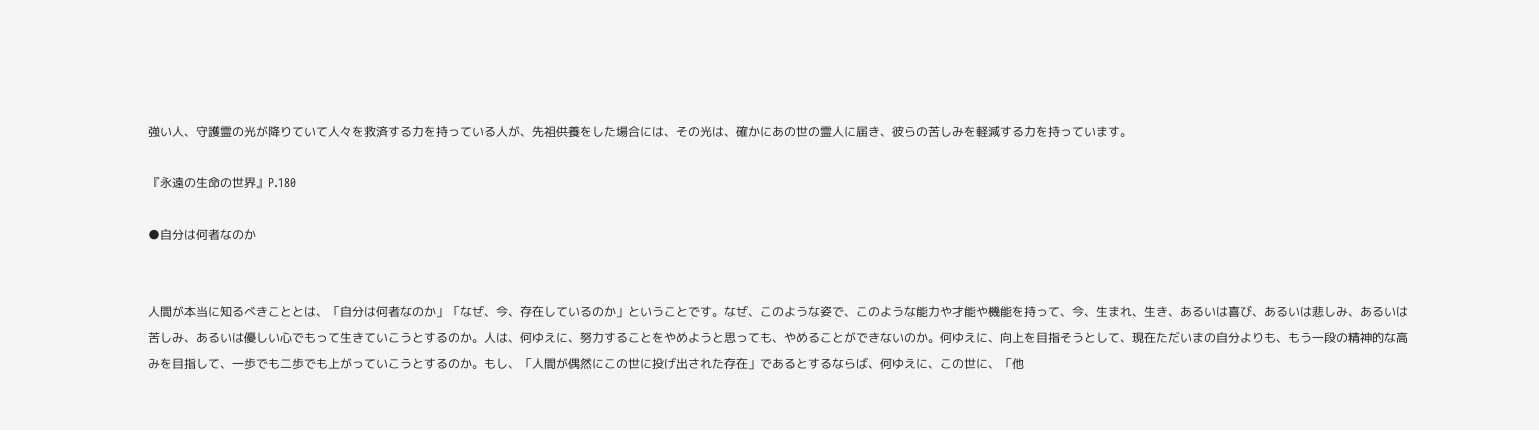強い人、守護霊の光が降りていて人々を救済する力を持っている人が、先祖供養をした場合には、その光は、確かにあの世の霊人に届き、彼らの苦しみを軽減する力を持っています。

『永遠の生命の世界』P.180

●自分は何者なのか


人間が本当に知るべきこととは、「自分は何者なのか」「なぜ、今、存在しているのか」ということです。なぜ、このような姿で、このような能力や才能や機能を持って、今、生まれ、生き、あるいは喜び、あるいは悲しみ、あるいは苦しみ、あるいは優しい心でもって生きていこうとするのか。人は、何ゆえに、努力することをやめようと思っても、やめることができないのか。何ゆえに、向上を目指そうとして、現在ただいまの自分よりも、もう一段の精神的な高みを目指して、一歩でも二歩でも上がっていこうとするのか。もし、「人間が偶然にこの世に投げ出された存在」であるとするならば、何ゆえに、この世に、「他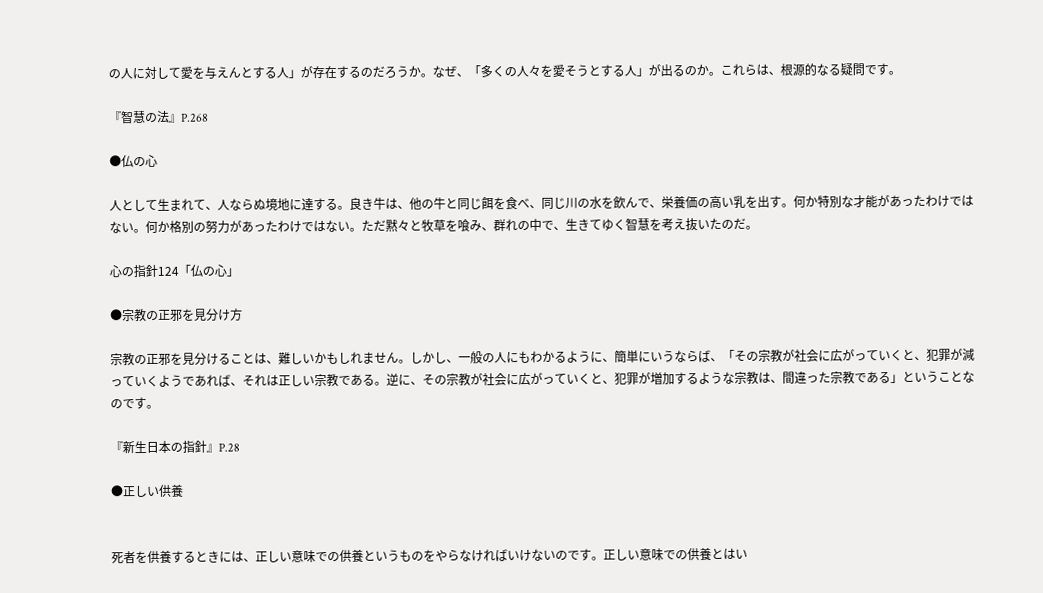の人に対して愛を与えんとする人」が存在するのだろうか。なぜ、「多くの人々を愛そうとする人」が出るのか。これらは、根源的なる疑問です。

『智慧の法』P.268

●仏の心

人として生まれて、人ならぬ境地に達する。良き牛は、他の牛と同じ餌を食べ、同じ川の水を飲んで、栄養価の高い乳を出す。何か特別な才能があったわけではない。何か格別の努力があったわけではない。ただ黙々と牧草を喰み、群れの中で、生きてゆく智慧を考え抜いたのだ。

心の指針124「仏の心」

●宗教の正邪を見分け方

宗教の正邪を見分けることは、難しいかもしれません。しかし、一般の人にもわかるように、簡単にいうならば、「その宗教が社会に広がっていくと、犯罪が減っていくようであれば、それは正しい宗教である。逆に、その宗教が社会に広がっていくと、犯罪が増加するような宗教は、間違った宗教である」ということなのです。

『新生日本の指針』P.28

●正しい供養


死者を供養するときには、正しい意味での供養というものをやらなければいけないのです。正しい意味での供養とはい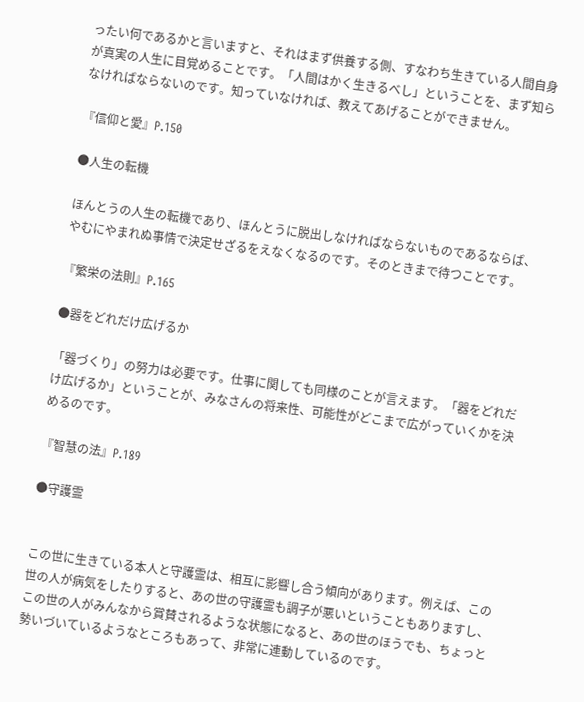ったい何であるかと言いますと、それはまず供養する側、すなわち生きている人間自身が真実の人生に目覚めることです。「人間はかく生きるべし」ということを、まず知らなければならないのです。知っていなければ、教えてあげることができません。

『信仰と愛』P.150

●人生の転機

ほんとうの人生の転機であり、ほんとうに脱出しなければならないものであるならば、やむにやまれぬ事情で決定せざるをえなくなるのです。そのときまで待つことです。

『繁栄の法則』P.165

●器をどれだけ広げるか

「器づくり」の努力は必要です。仕事に関しても同様のことが言えます。「器をどれだけ広げるか」ということが、みなさんの将来性、可能性がどこまで広がっていくかを決めるのです。

『智慧の法』P.189

●守護霊


この世に生きている本人と守護霊は、相互に影響し合う傾向があります。例えば、この世の人が病気をしたりすると、あの世の守護霊も調子が悪いということもありますし、この世の人がみんなから賞賛されるような状態になると、あの世のほうでも、ちょっと勢いづいているようなところもあって、非常に連動しているのです。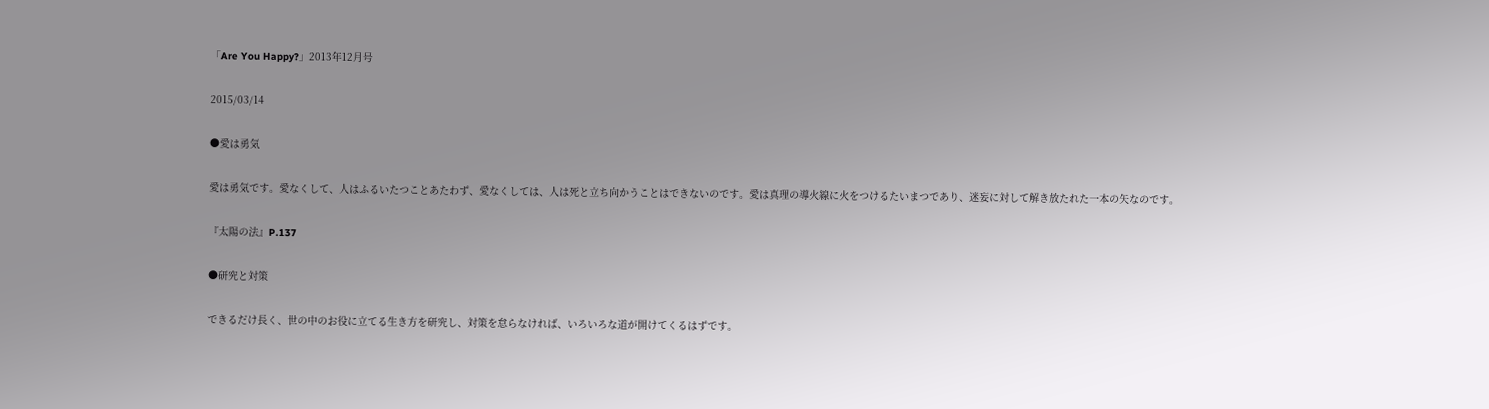「Are You Happy?」2013年12月号

2015/03/14

●愛は勇気

愛は勇気です。愛なくして、人はふるいたつことあたわず、愛なくしては、人は死と立ち向かうことはできないのです。愛は真理の導火線に火をつけるたいまつであり、迷妄に対して解き放たれた一本の矢なのです。

『太陽の法』P.137

●研究と対策

できるだけ長く、世の中のお役に立てる生き方を研究し、対策を怠らなければ、いろいろな道が開けてくるはずです。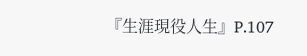『生涯現役人生』P.107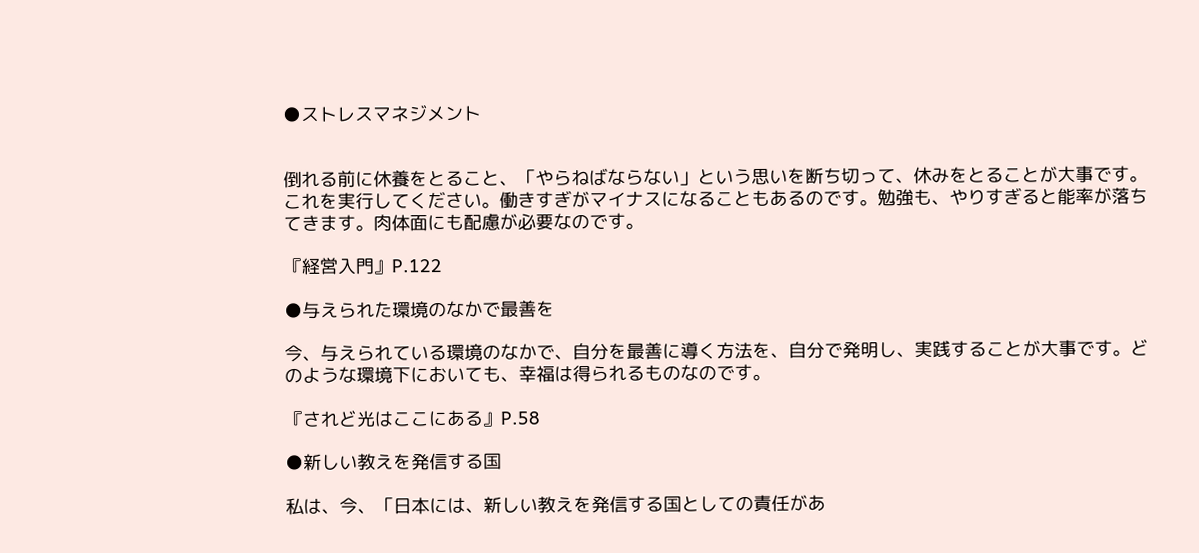●ストレスマネジメント


倒れる前に休養をとること、「やらねばならない」という思いを断ち切って、休みをとることが大事です。これを実行してください。働きすぎがマイナスになることもあるのです。勉強も、やりすぎると能率が落ちてきます。肉体面にも配慮が必要なのです。

『経営入門』P.122

●与えられた環境のなかで最善を

今、与えられている環境のなかで、自分を最善に導く方法を、自分で発明し、実践することが大事です。どのような環境下においても、幸福は得られるものなのです。

『されど光はここにある』P.58

●新しい教えを発信する国

私は、今、「日本には、新しい教えを発信する国としての責任があ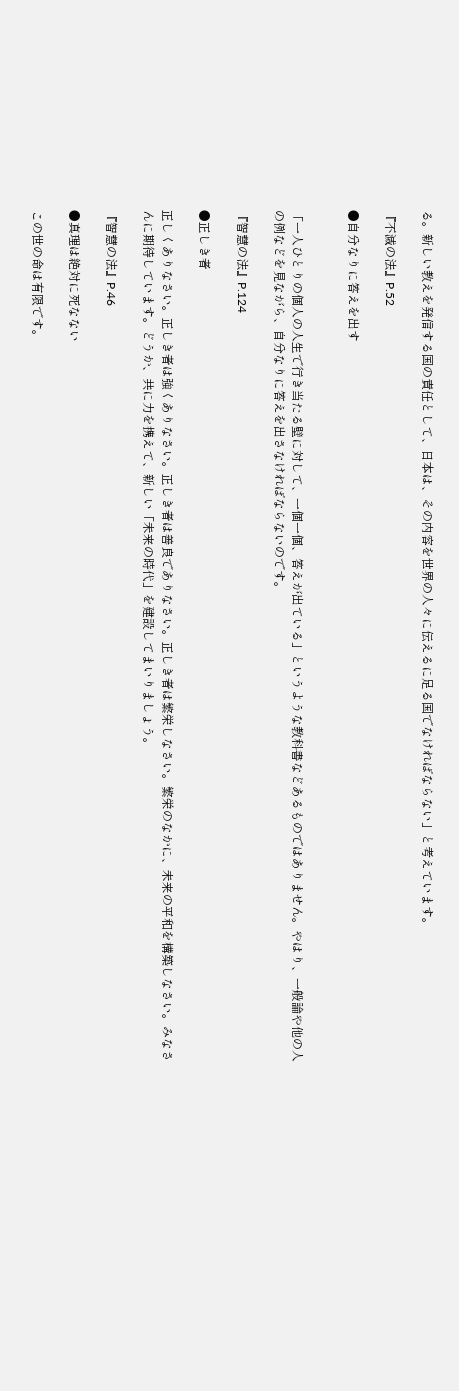る。新しい教えを発信する国の責任として、日本は、その内容を世界の人々に伝えるに足る国でなければならない」と考えています。

『不滅の法』P.52

●自分なりに答えを出す


「一人ひとりの個人の人生で行き当たる壁に対して、一個一個、答えが出ている」というような教科書などあるものではありません。やはり、一般論や他の人の例などを見ながら、自分なりに答えを出さなければならないのです。

『智慧の法』P.124

●正しき者

正しくありなさい。正しき者は強くありなさい。正しき者は善良でありなさい。正しき者は繁栄しなさい。繁栄のなかに、未来の平和を構築しなさい。みなさんに期待しています。どうか、共に力を携えて、新しい「未来の時代」を建設してまいりましょう。

『智慧の法』P.46

●真理は絶対に死なない

この世の命は有限です。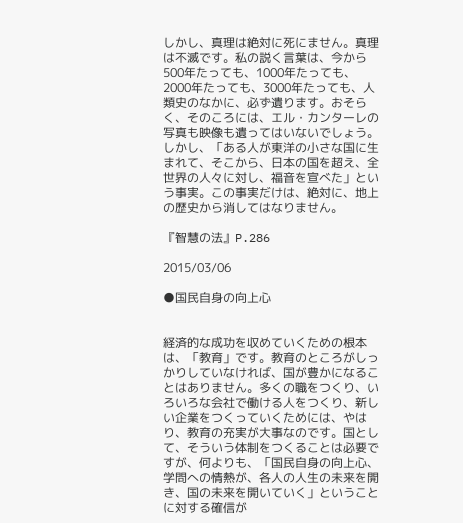しかし、真理は絶対に死にません。真理は不滅です。私の説く言葉は、今から500年たっても、1000年たっても、2000年たっても、3000年たっても、人類史のなかに、必ず遺ります。おそらく、そのころには、エル・カンターレの写真も映像も遺ってはいないでしょう。しかし、「ある人が東洋の小さな国に生まれて、そこから、日本の国を超え、全世界の人々に対し、福音を宣べた」という事実。この事実だけは、絶対に、地上の歴史から消してはなりません。

『智慧の法』P.286

2015/03/06

●国民自身の向上心


経済的な成功を収めていくための根本は、「教育」です。教育のところがしっかりしていなければ、国が豊かになることはありません。多くの職をつくり、いろいろな会社で働ける人をつくり、新しい企業をつくっていくためには、やはり、教育の充実が大事なのです。国として、そういう体制をつくることは必要ですが、何よりも、「国民自身の向上心、学問への情熱が、各人の人生の未来を開き、国の未来を開いていく」ということに対する確信が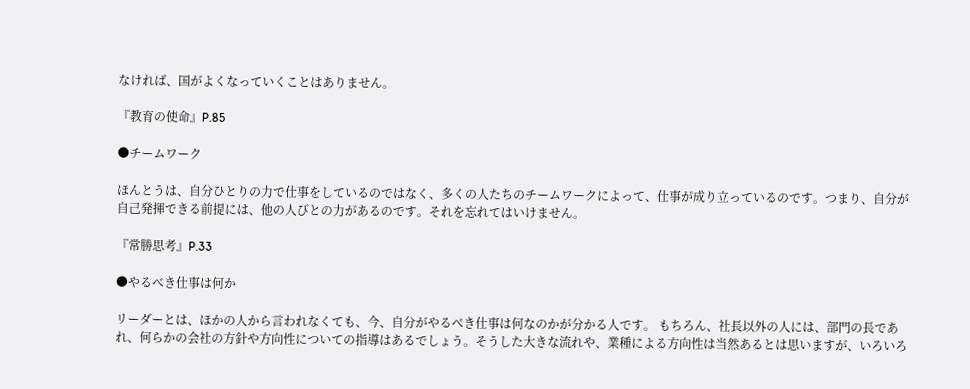なければ、国がよくなっていくことはありません。

『教育の使命』P.85

●チームワーク

ほんとうは、自分ひとりの力で仕事をしているのではなく、多くの人たちのチームワークによって、仕事が成り立っているのです。つまり、自分が自己発揮できる前提には、他の人びとの力があるのです。それを忘れてはいけません。

『常勝思考』P.33

●やるべき仕事は何か

リーダーとは、ほかの人から言われなくても、今、自分がやるべき仕事は何なのかが分かる人です。 もちろん、社長以外の人には、部門の長であれ、何らかの会社の方針や方向性についての指導はあるでしょう。そうした大きな流れや、業種による方向性は当然あるとは思いますが、いろいろ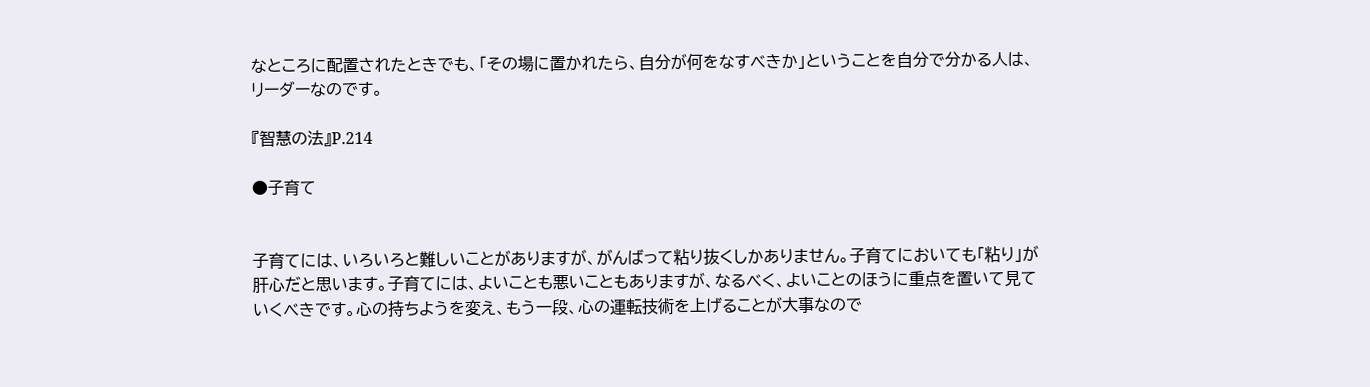なところに配置されたときでも、「その場に置かれたら、自分が何をなすべきか」ということを自分で分かる人は、リーダーなのです。

『智慧の法』P.214

●子育て


子育てには、いろいろと難しいことがありますが、がんばって粘り抜くしかありません。子育てにおいても「粘り」が肝心だと思います。子育てには、よいことも悪いこともありますが、なるべく、よいことのほうに重点を置いて見ていくべきです。心の持ちようを変え、もう一段、心の運転技術を上げることが大事なので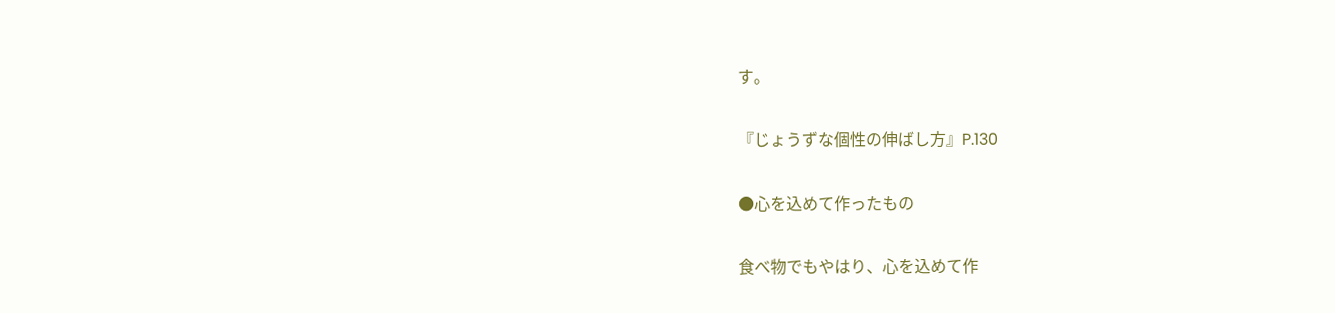す。

『じょうずな個性の伸ばし方』P.130

●心を込めて作ったもの

食べ物でもやはり、心を込めて作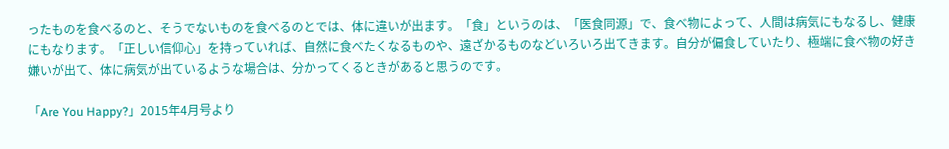ったものを食べるのと、そうでないものを食べるのとでは、体に違いが出ます。「食」というのは、「医食同源」で、食べ物によって、人間は病気にもなるし、健康にもなります。「正しい信仰心」を持っていれば、自然に食べたくなるものや、遠ざかるものなどいろいろ出てきます。自分が偏食していたり、極端に食べ物の好き嫌いが出て、体に病気が出ているような場合は、分かってくるときがあると思うのです。

「Are You Happy?」2015年4月号より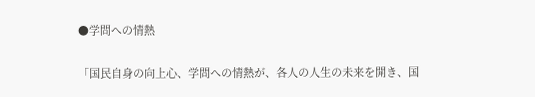●学問への情熱

「国民自身の向上心、学問への情熱が、各人の人生の未来を開き、国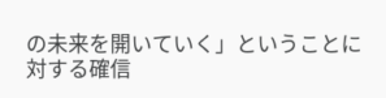の未来を開いていく」ということに対する確信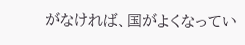がなければ、国がよくなってい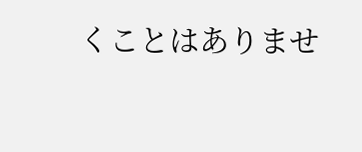くことはありませ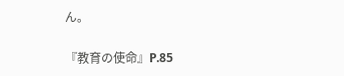ん。

『教育の使命』P.85